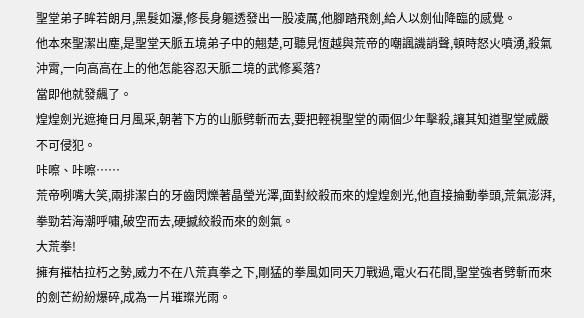聖堂弟子眸若朗月,黑髮如瀑,修長身軀透發出一股凌厲,他腳踏飛劍,給人以劍仙降臨的感覺。
他本來聖潔出塵,是聖堂天脈五境弟子中的翹楚,可聽見恆越與荒帝的嘲諷譏誚聲,頓時怒火噴湧,殺氣沖霄,一向高高在上的他怎能容忍天脈二境的武修奚落?
當即他就發飆了。
煌煌劍光遮掩日月風采,朝著下方的山脈劈斬而去,要把輕視聖堂的兩個少年擊殺,讓其知道聖堂威嚴不可侵犯。
咔嚓、咔嚓……
荒帝咧嘴大笑,兩排潔白的牙齒閃爍著晶瑩光澤,面對絞殺而來的煌煌劍光,他直接掄動拳頭,荒氣澎湃,拳勁若海潮呼嘯,破空而去,硬撼絞殺而來的劍氣。
大荒拳!
擁有摧枯拉朽之勢,威力不在八荒真拳之下,剛猛的拳風如同天刀戰過,電火石花間,聖堂強者劈斬而來的劍芒紛紛爆碎,成為一片璀璨光雨。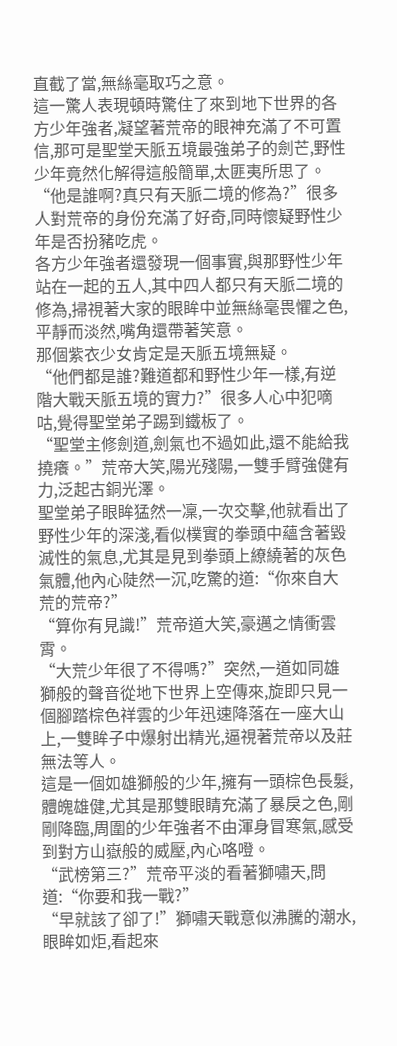直截了當,無絲毫取巧之意。
這一驚人表現頓時驚住了來到地下世界的各方少年強者,凝望著荒帝的眼神充滿了不可置信,那可是聖堂天脈五境最強弟子的劍芒,野性少年竟然化解得這般簡單,太匪夷所思了。
“他是誰啊?真只有天脈二境的修為?”很多人對荒帝的身份充滿了好奇,同時懷疑野性少年是否扮豬吃虎。
各方少年強者還發現一個事實,與那野性少年站在一起的五人,其中四人都只有天脈二境的修為,掃視著大家的眼眸中並無絲毫畏懼之色,平靜而淡然,嘴角還帶著笑意。
那個紫衣少女肯定是天脈五境無疑。
“他們都是誰?難道都和野性少年一樣,有逆階大戰天脈五境的實力?”很多人心中犯嘀咕,覺得聖堂弟子踢到鐵板了。
“聖堂主修劍道,劍氣也不過如此,還不能給我撓癢。”荒帝大笑,陽光殘陽,一雙手臂強健有力,泛起古銅光澤。
聖堂弟子眼眸猛然一凜,一次交擊,他就看出了野性少年的深淺,看似樸實的拳頭中蘊含著毀滅性的氣息,尤其是見到拳頭上繚繞著的灰色氣體,他內心陡然一沉,吃驚的道:“你來自大荒的荒帝?”
“算你有見識!”荒帝道大笑,豪邁之情衝雲霄。
“大荒少年很了不得嗎?”突然,一道如同雄獅般的聲音從地下世界上空傳來,旋即只見一個腳踏棕色祥雲的少年迅速降落在一座大山上,一雙眸子中爆射出精光,逼視著荒帝以及莊無法等人。
這是一個如雄獅般的少年,擁有一頭棕色長髮,體魄雄健,尤其是那雙眼睛充滿了暴戾之色,剛剛降臨,周圍的少年強者不由渾身冒寒氣,感受到對方山嶽般的威壓,內心咯噔。
“武榜第三?”荒帝平淡的看著獅嘯天,問道:“你要和我一戰?”
“早就該了卻了!”獅嘯天戰意似沸騰的潮水,眼眸如炬,看起來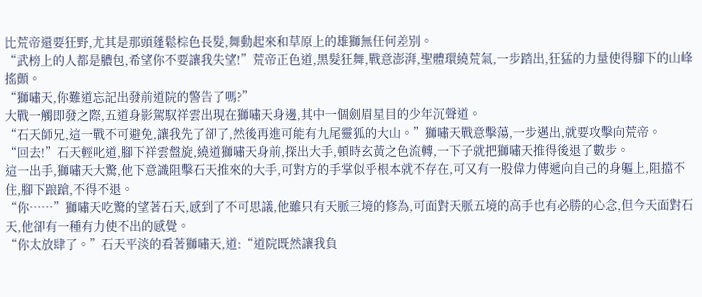比荒帝還要狂野,尤其是那頭蓬鬆棕色長髮,舞動起來和草原上的雄獅無任何差別。
“武榜上的人都是膿包,希望你不要讓我失望!”荒帝正色道,黑髮狂舞,戰意澎湃,聖體環繞荒氣,一步踏出,狂猛的力量使得腳下的山峰搖顫。
“獅嘯天,你難道忘記出發前道院的警告了嗎?”
大戰一觸即發之際,五道身影駕馭祥雲出現在獅嘯天身邊,其中一個劍眉星目的少年沉聲道。
“石天師兄,這一戰不可避免,讓我先了卻了,然後再進可能有九尾靈狐的大山。”獅嘯天戰意擊蕩,一步邁出,就要攻擊向荒帝。
“回去!”石天輕叱道,腳下祥雲盤旋,繞道獅嘯天身前,探出大手,頓時玄黃之色流轉,一下子就把獅嘯天推得後退了數步。
這一出手,獅嘯天大驚,他下意識阻擊石天推來的大手,可對方的手掌似乎根本就不存在,可又有一股偉力傳遞向自己的身軀上,阻擋不住,腳下踉蹌,不得不退。
“你……”獅嘯天吃驚的望著石天,感到了不可思議,他雖只有天脈三境的修為,可面對天脈五境的高手也有必勝的心念,但今天面對石天,他卻有一種有力使不出的感覺。
“你太放肆了。”石天平淡的看著獅嘯天,道:“道院既然讓我負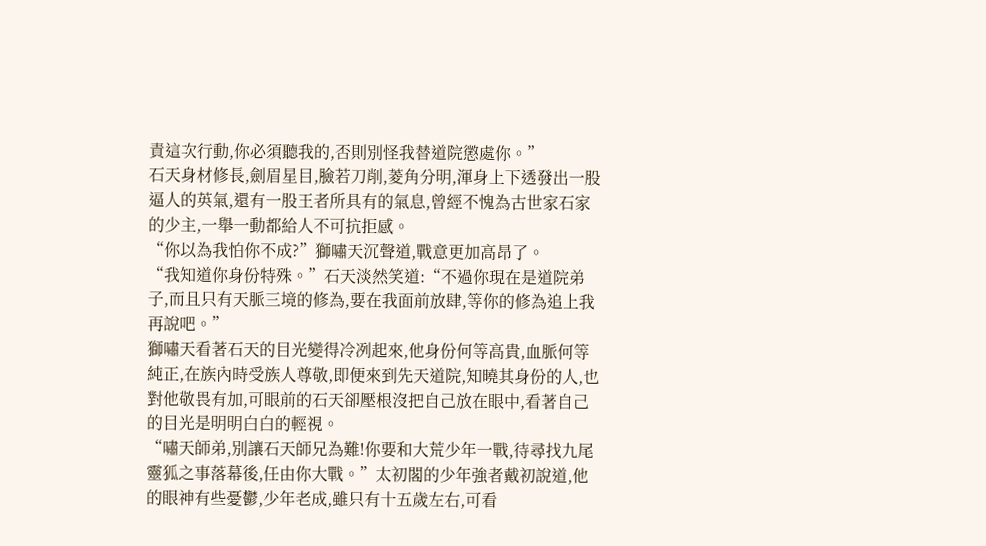責這次行動,你必須聽我的,否則別怪我替道院懲處你。”
石天身材修長,劍眉星目,臉若刀削,菱角分明,渾身上下透發出一股逼人的英氣,還有一股王者所具有的氣息,曾經不愧為古世家石家的少主,一舉一動都給人不可抗拒感。
“你以為我怕你不成?”獅嘯天沉聲道,戰意更加高昂了。
“我知道你身份特殊。”石天淡然笑道:“不過你現在是道院弟子,而且只有天脈三境的修為,要在我面前放肆,等你的修為追上我再說吧。”
獅嘯天看著石天的目光變得冷冽起來,他身份何等高貴,血脈何等純正,在族內時受族人尊敬,即便來到先天道院,知曉其身份的人,也對他敬畏有加,可眼前的石天卻壓根沒把自己放在眼中,看著自己的目光是明明白白的輕視。
“嘯天師弟,別讓石天師兄為難!你要和大荒少年一戰,待尋找九尾靈狐之事落幕後,任由你大戰。”太初閣的少年強者戴初說道,他的眼神有些憂鬱,少年老成,雖只有十五歲左右,可看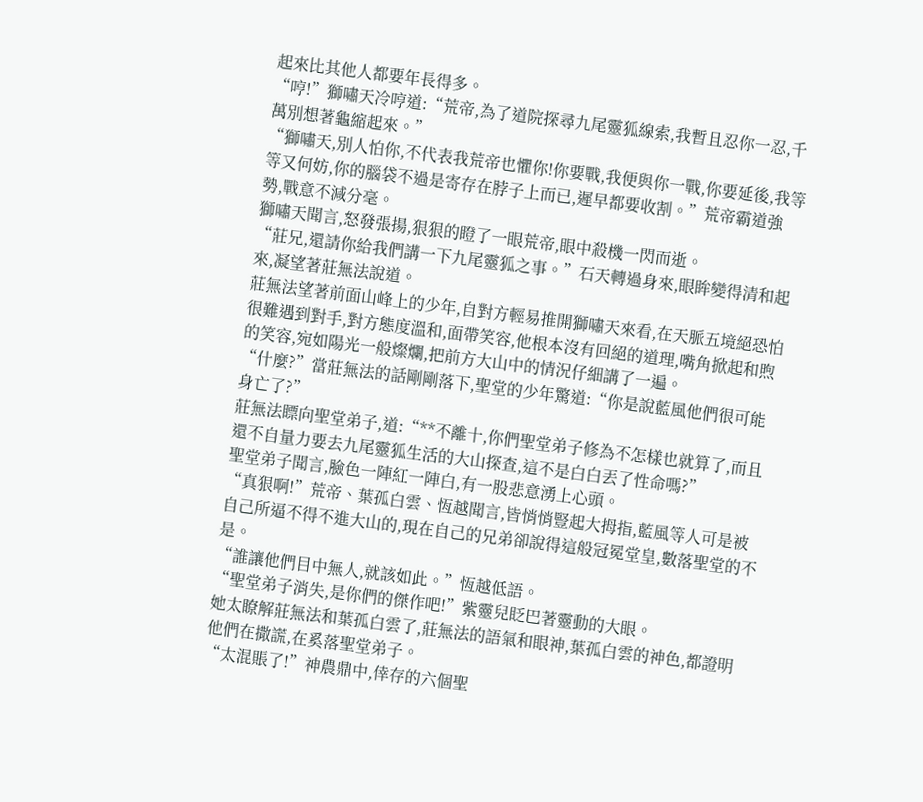起來比其他人都要年長得多。
“哼!”獅嘯天冷哼道:“荒帝,為了道院探尋九尾靈狐線索,我暫且忍你一忍,千萬別想著龜縮起來。”
“獅嘯天,別人怕你,不代表我荒帝也懼你!你要戰,我便與你一戰,你要延後,我等等又何妨,你的腦袋不過是寄存在脖子上而已,遲早都要收割。”荒帝霸道強勢,戰意不減分毫。
獅嘯天聞言,怒發張揚,狠狠的瞪了一眼荒帝,眼中殺機一閃而逝。
“莊兄,還請你給我們講一下九尾靈狐之事。”石天轉過身來,眼眸變得清和起來,凝望著莊無法說道。
莊無法望著前面山峰上的少年,自對方輕易推開獅嘯天來看,在天脈五境絕恐怕很難遇到對手,對方態度溫和,面帶笑容,他根本沒有回絕的道理,嘴角掀起和煦的笑容,宛如陽光一般燦爛,把前方大山中的情況仔細講了一遍。
“什麼?”當莊無法的話剛剛落下,聖堂的少年驚道:“你是說藍風他們很可能身亡了?”
莊無法瞟向聖堂弟子,道:“**不離十,你們聖堂弟子修為不怎樣也就算了,而且還不自量力要去九尾靈狐生活的大山探查,這不是白白丟了性命嗎?”
聖堂弟子聞言,臉色一陣紅一陣白,有一股悲意湧上心頭。
“真狠啊!”荒帝、葉孤白雲、恆越聞言,皆悄悄豎起大拇指,藍風等人可是被自己所逼不得不進大山的,現在自己的兄弟卻說得這般冠冕堂皇,數落聖堂的不是。
“誰讓他們目中無人,就該如此。”恆越低語。
“聖堂弟子消失,是你們的傑作吧!”紫靈兒眨巴著靈動的大眼。
她太瞭解莊無法和葉孤白雲了,莊無法的語氣和眼神,葉孤白雲的神色,都證明他們在撒謊,在奚落聖堂弟子。
“太混賬了!”神農鼎中,倖存的六個聖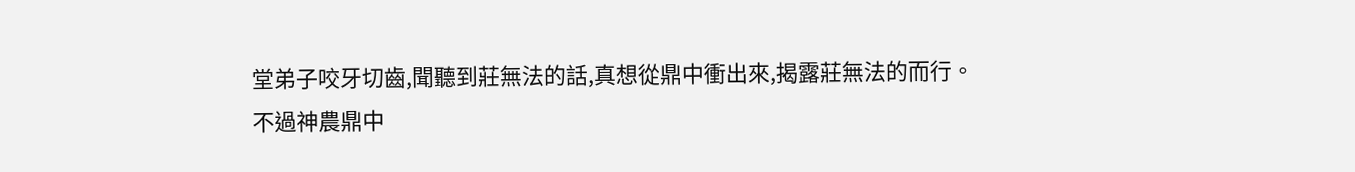堂弟子咬牙切齒,聞聽到莊無法的話,真想從鼎中衝出來,揭露莊無法的而行。
不過神農鼎中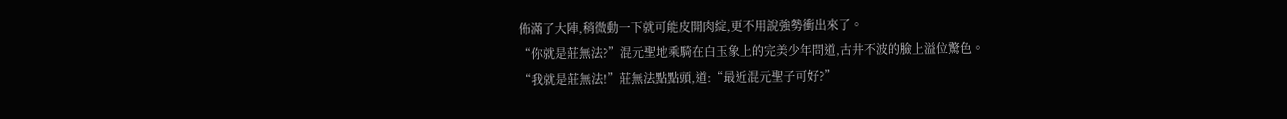佈滿了大陣,稍微動一下就可能皮開肉綻,更不用說強勢衝出來了。
“你就是莊無法?”混元聖地乘騎在白玉象上的完美少年問道,古井不波的臉上溢位驚色。
“我就是莊無法!”莊無法點點頭,道:“最近混元聖子可好?”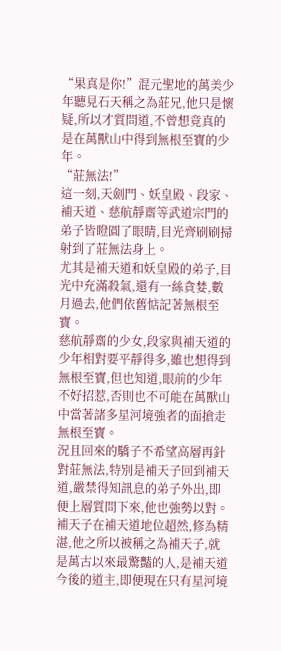“果真是你!”混元聖地的萬美少年聽見石天稱之為莊兄,他只是懷疑,所以才質問道,不曾想竟真的是在萬獸山中得到無根至寶的少年。
“莊無法!”
這一刻,天劍門、妖皇殿、段家、補天道、慈航靜齋等武道宗門的弟子皆瞪圓了眼睛,目光齊刷刷掃射到了莊無法身上。
尤其是補天道和妖皇殿的弟子,目光中充滿殺氣,還有一絲貪婪,數月過去,他們依舊惦記著無根至寶。
慈航靜齋的少女,段家與補天道的少年相對要平靜得多,雖也想得到無根至寶,但也知道,眼前的少年不好招惹,否則也不可能在萬獸山中當著諸多星河境強者的面搶走無根至寶。
況且回來的驕子不希望高層再針對莊無法,特別是補天子回到補天道,嚴禁得知訊息的弟子外出,即便上層質問下來,他也強勢以對。
補天子在補天道地位超然,修為精湛,他之所以被稱之為補天子,就是萬古以來最驚豔的人,是補天道今後的道主,即便現在只有星河境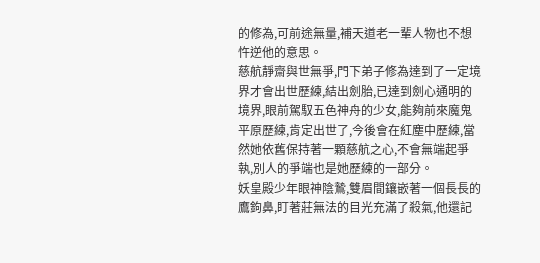的修為,可前途無量,補天道老一輩人物也不想忤逆他的意思。
慈航靜齋與世無爭,門下弟子修為達到了一定境界才會出世歷練,結出劍胎,已達到劍心通明的境界,眼前駕馭五色神舟的少女,能夠前來魔鬼平原歷練,肯定出世了,今後會在紅塵中歷練,當然她依舊保持著一顆慈航之心,不會無端起爭執,別人的爭端也是她歷練的一部分。
妖皇殿少年眼神陰鷙,雙眉間鑲嵌著一個長長的鷹鉤鼻,盯著莊無法的目光充滿了殺氣,他還記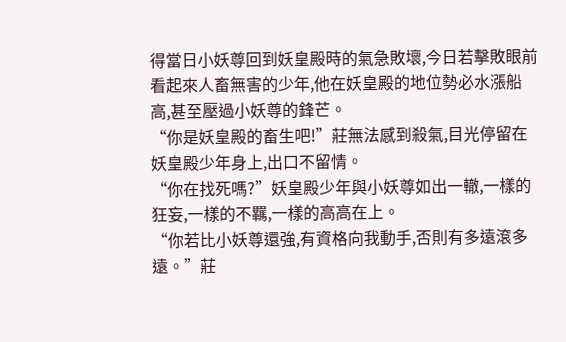得當日小妖尊回到妖皇殿時的氣急敗壞,今日若擊敗眼前看起來人畜無害的少年,他在妖皇殿的地位勢必水漲船高,甚至壓過小妖尊的鋒芒。
“你是妖皇殿的畜生吧!”莊無法感到殺氣,目光停留在妖皇殿少年身上,出口不留情。
“你在找死嗎?”妖皇殿少年與小妖尊如出一轍,一樣的狂妄,一樣的不羈,一樣的高高在上。
“你若比小妖尊還強,有資格向我動手,否則有多遠滾多遠。”莊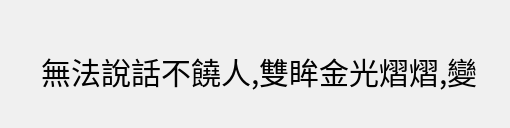無法說話不饒人,雙眸金光熠熠,變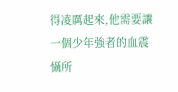得凌厲起來,他需要讓一個少年強者的血震懾所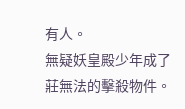有人。
無疑妖皇殿少年成了莊無法的擊殺物件。